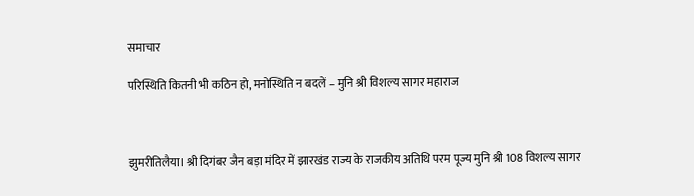समाचार

परिस्थिति कितनी भी कठिन हो, मनोस्थिति न बदलें – मुनि श्री विशल्य सागर महाराज



झुमरीतिलैया। श्री दिगंबर जैन बड़ा मंदिर में झारखंड राज्य के राजकीय अतिथि परम पूज्य मुनि श्री 108 विशल्य सागर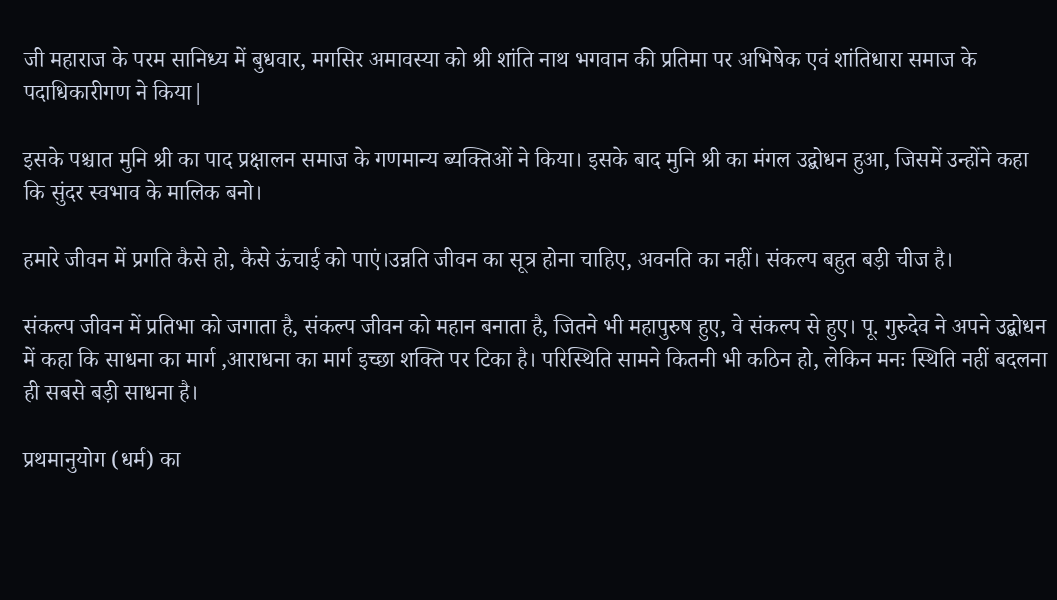जी महाराज के परम सानिध्य में बुधवार, मगसिर अमावस्या को श्री शांति नाथ भगवान की प्रतिमा पर अभिषेक एवं शांतिधारा समाज के पदाधिकारीगण ने किया|

इसके पश्चात मुनि श्री का पाद प्रक्षालन समाज के गणमान्य ब्यक्तिओं ने किया। इसके बाद मुनि श्री का मंगल उद्बोधन हुआ, जिसमें उन्होंने कहा कि सुंदर स्वभाव के मालिक बनो।

हमारे जीवन में प्रगति कैसे हो, कैसे ऊंचाई को पाएं।उन्नति जीवन का सूत्र होना चाहिए, अवनति का नहीं। संकल्प बहुत बड़ी चीज है।

संकल्प जीवन में प्रतिभा को जगाता है, संकल्प जीवन को महान बनाता है, जितने भी महापुरुष हुए, वे संकल्प से हुए। पू. गुरुदेव ने अपने उद्बोधन में कहा कि साधना का मार्ग ,आराधना का मार्ग इच्छा शक्ति पर टिका है। परिस्थिति सामने कितनी भी कठिन हो, लेकिन मनः स्थिति नहीं बदलना ही सबसे बड़ी साधना है।

प्रथमानुयोग (धर्म) का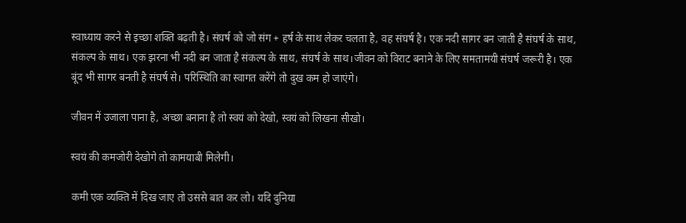स्वाध्याय करने से इच्छा शक्ति बढ़ती है। संघर्ष को जो संग + हर्ष के साथ लेकर चलता है, वह संघर्ष है। एक नदी सागर बन जाती है संघर्ष के साथ, संकल्प के साथ। एक झरना भी नदी बन जाता है संकल्प के साथ, संघर्ष के साथ।जीवन को विराट बनाने के लिए समतामयी संघर्ष जरूरी है। एक बूंद भी सागर बनती है संघर्ष से। परिस्थिति का स्वागत करेंगे तो दुख कम हो जाएंगे।

जीवन में उजाला पाना है, अच्छा बनाना है तो स्वयं को देखो, स्वयं को लिखना सीखो।

स्वयं की कमजोरी देखोगे तो कामयाबी मिलेगी।

कमी एक व्यक्ति में दिख जाए तो उससे बात कर लो। यदि दुनिया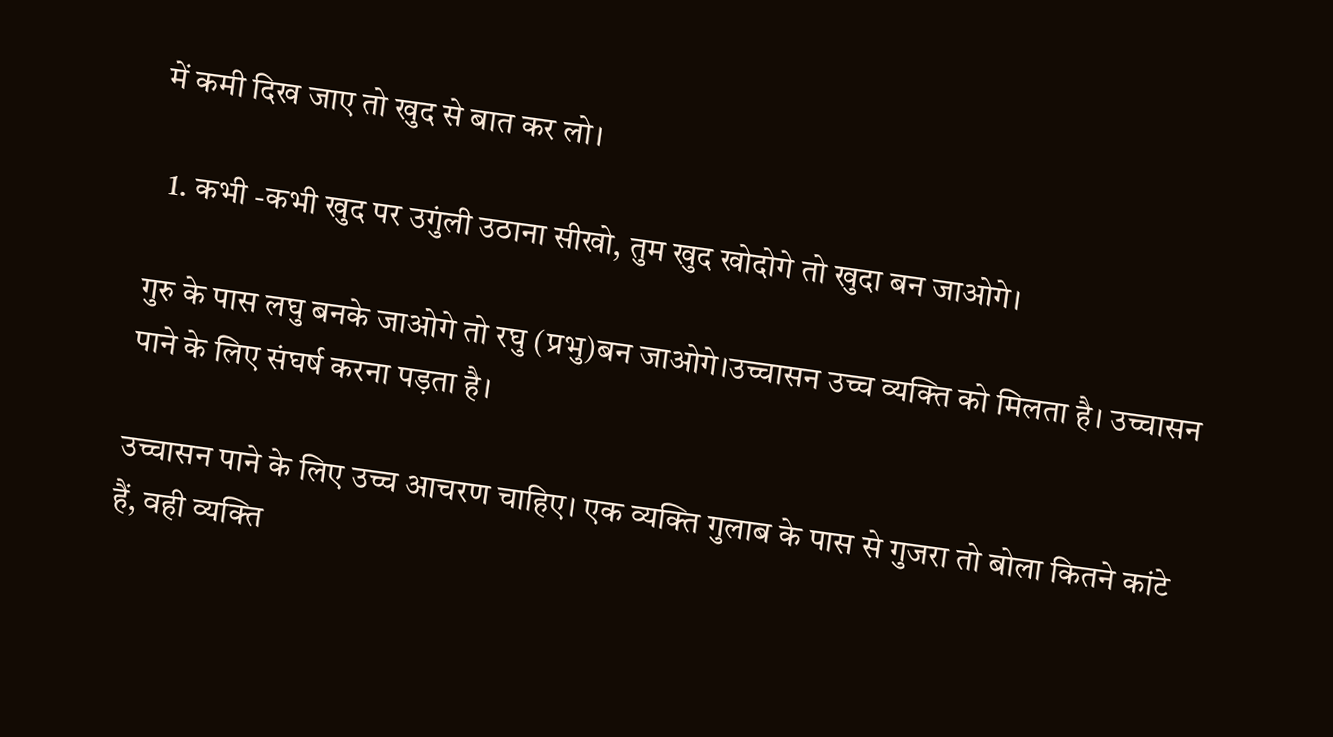में कमी दिख जाए तो खुद से बात कर लो।

  1. कभी -कभी खुद पर उगुंली उठाना सीखो, तुम खुद खोदोगे तो खुदा बन जाओगे।

गुरु के पास लघु बनके जाओगे तो रघु (प्रभु)बन जाओगे।उच्चासन उच्च व्यक्ति को मिलता है। उच्चासन पाने के लिए संघर्ष करना पड़ता है।

उच्चासन पाने के लिए उच्च आचरण चाहिए। एक व्यक्ति गुलाब के पास से गुजरा तो बोला कितने कांटे हैं, वही व्यक्ति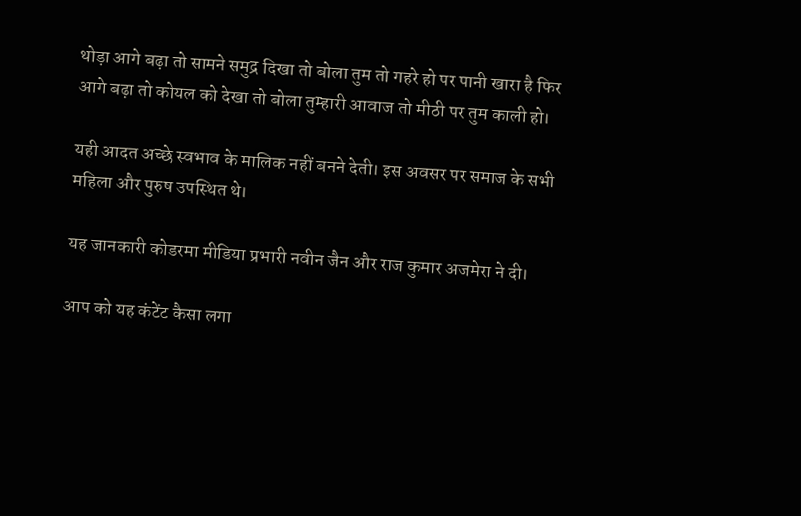थोड़ा आगे बढ़ा तो सामने समुद्र दिखा तो बोला तुम तो गहरे हो पर पानी खारा है फिर आगे बढ़ा तो कोयल को देखा तो बोला तुम्हारी आवाज तो मीठी पर तुम काली हो।

यही आदत अच्छे स्वभाव के मालिक नहीं बनने देती। इस अवसर पर समाज के सभी महिला और पुरुष उपस्थित थे।

यह जानकारी कोडरमा मीडिया प्रभारी नवीन जैन और राज कुमार अजमेरा ने दी।

आप को यह कंटेंट कैसा लगा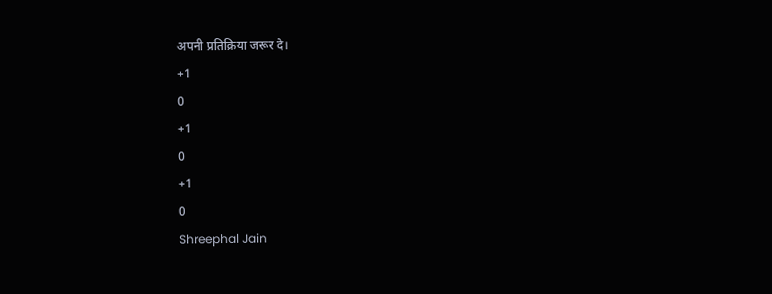अपनी प्रतिक्रिया जरूर दे।
+1
0
+1
0
+1
0
Shreephal Jain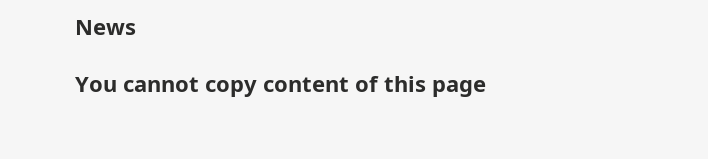News

You cannot copy content of this page